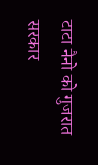टाटा नैनो को गुजरात सरकार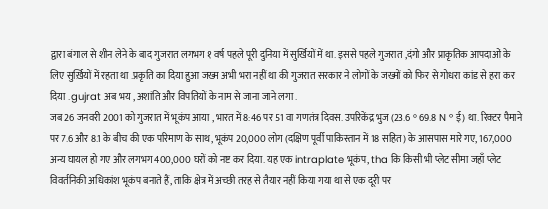द्वारा बंगाल से शीन लेने के बाद गुजरात लगभग १ वर्ष पहले पूरी दुनिया में सुर्खियों में था. इससे पहले गुजरात ,दंगो और प्राकृतिक आपदाओं के लिए सुर्ख़ियों में रहता था .प्रकृति का दिया हुआ जख्म अभी भरा नहीं था की गुजरात सरकार ने लोगों के जख्मों को फिर से गोधरा कांड से हरा कर दिया . gujrat अब भय , अशांति और विपतियों के नाम से जाना जाने लगा .
जब 26 जनवरी 2001 को गुजरात में भूकंप आया , भारत में 8:46 पर 51 वा गणतंत्र दिवस. उपरिकेंद्र भुज (23.6 ° 69.8 N ° ई) था. रिक्टर पैमाने पर 7.6 और 8.1 के बीच की एक परिमाण के साथ, भूकंप 20,000 लोग (दक्षिण पूर्वी पाकिस्तान में 18 सहित) के आसपास मारे गए, 167,000 अन्य घायल हो गए और लगभग 400,000 घरों को नष्ट कर दिया. यह एक intraplate भूकंप, tha कि किसी भी प्लेट सीमा जहाँ प्लेट विवर्तनिकी अधिकांश भूकंप बनाते हैं, ताकि क्षेत्र में अच्छी तरह से तैयार नहीं किया गया था से एक दूरी पर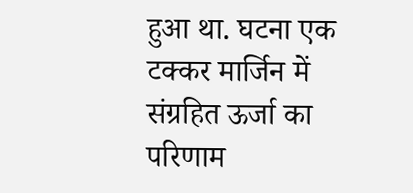हुआ था. घटना एक टक्कर मार्जिन में संग्रहित ऊर्जा का परिणाम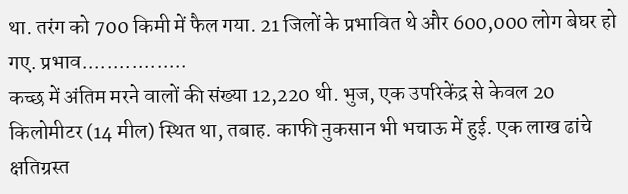था. तरंग को 700 किमी में फैल गया. 21 जिलों के प्रभावित थे और 600,000 लोग बेघर हो गए. प्रभाव.................
कच्छ में अंतिम मरने वालों की संख्या 12,220 थी. भुज, एक उपरिकेंद्र से केवल 20 किलोमीटर (14 मील) स्थित था, तबाह. काफी नुकसान भी भचाऊ में हुई. एक लाख ढांचे क्षतिग्रस्त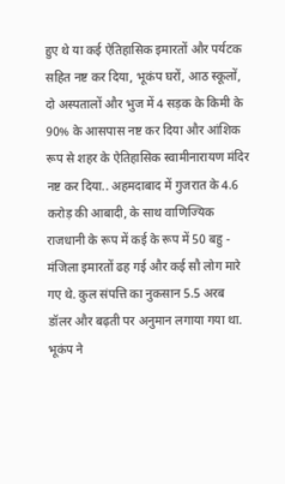हुए थे या कई ऐतिहासिक इमारतों और पर्यटक सहित नष्ट कर दिया, भूकंप घरों, आठ स्कूलों, दो अस्पतालों और भुज में 4 सड़क के किमी के 90% के आसपास नष्ट कर दिया और आंशिक रूप से शहर के ऐतिहासिक स्वामीनारायण मंदिर नष्ट कर दिया.. अहमदाबाद में गुजरात के 4.6 करोड़ की आबादी, के साथ वाणिज्यिक राजधानी के रूप में कई के रूप में 50 बहु - मंजिला इमारतों ढह गई और कई सौ लोग मारे गए थे. कुल संपत्ति का नुकसान 5.5 अरब डॉलर और बढ़ती पर अनुमान लगाया गया था. भूकंप ने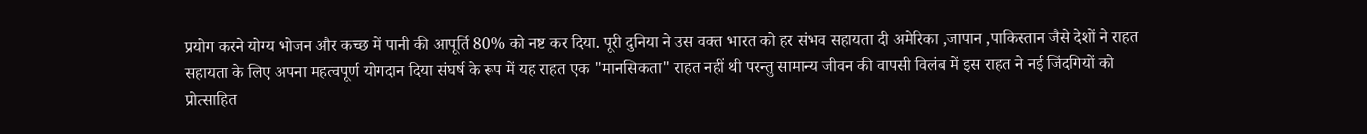प्रयोग करने योग्य भोजन और कच्छ में पानी की आपूर्ति 80% को नष्ट कर दिया. पूरी दुनिया ने उस वक्त भारत को हर संभव सहायता दी अमेरिका ,जापान ,पाकिस्तान जैसे देशों ने राहत सहायता के लिए अपना महत्वपूर्ण योगदान दिया संघर्ष के रूप में यह राहत एक "मानसिकता" राहत नहीं थी परन्तु सामान्य जीवन की वापसी विलंब में इस राहत ने नई जिंदगियों को प्रोत्साहित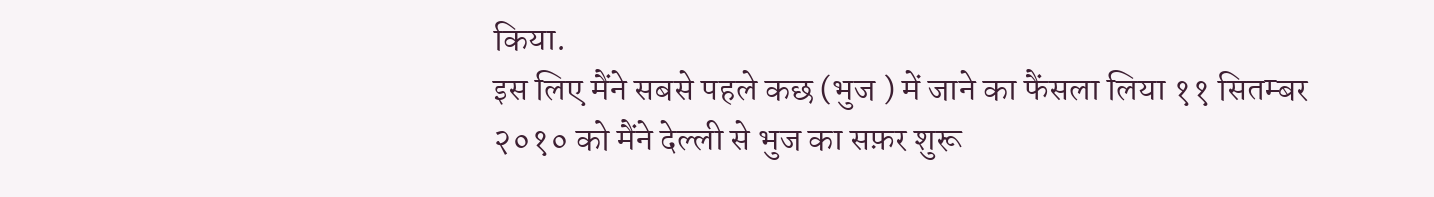किया.
इस लिए मैंने सबसे पहले कछ (भुज ) में जाने का फैंसला लिया ११ सितम्बर २०१० को मैंने देल्ली से भुज का सफ़र शुरू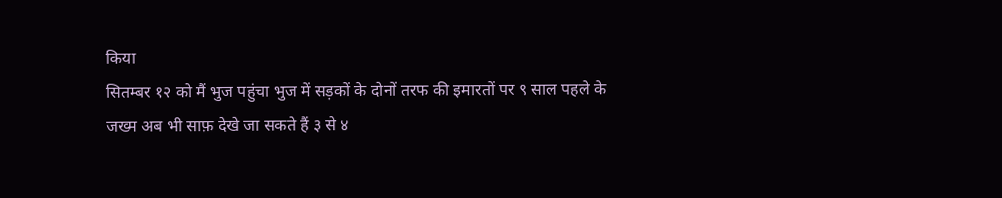किया
सितम्बर १२ को मैं भुज पहुंचा भुज में सड़कों के दोनों तरफ की इमारतों पर ९ साल पहले के जख्म अब भी साफ़ देखे जा सकते हैं ३ से ४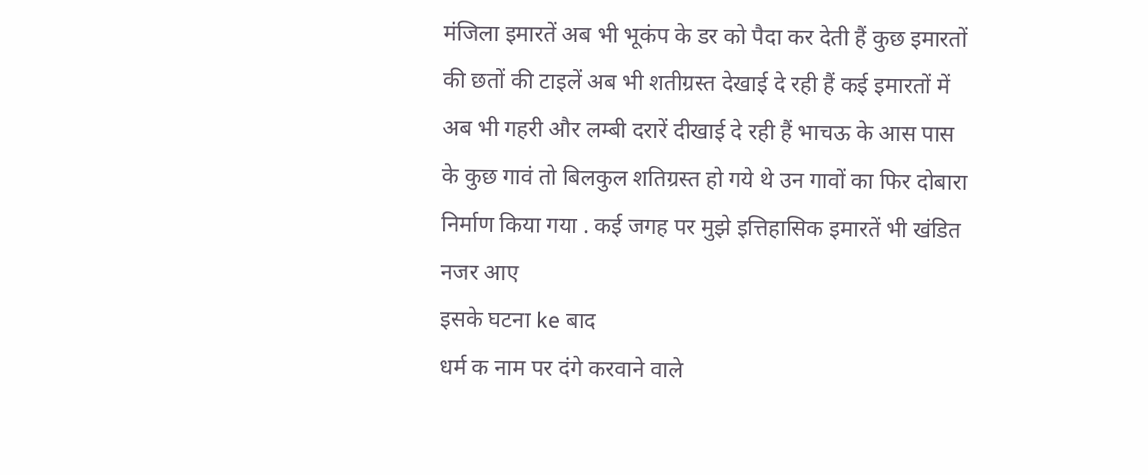मंजिला इमारतें अब भी भूकंप के डर को पैदा कर देती हैं कुछ इमारतों की छतों की टाइलें अब भी शतीग्रस्त देखाई दे रही हैं कई इमारतों में अब भी गहरी और लम्बी दरारें दीखाई दे रही हैं भाचऊ के आस पास के कुछ गावं तो बिलकुल शतिग्रस्त हो गये थे उन गावों का फिर दोबारा निर्माण किया गया . कई जगह पर मुझे इत्तिहासिक इमारतें भी खंडित नजर आए
इसके घटना ke बाद
धर्म क नाम पर दंगे करवाने वाले